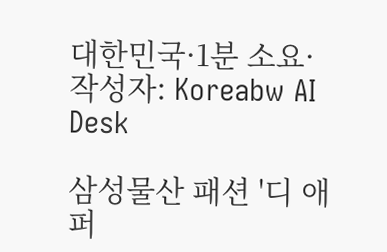대한민국·1분 소요·작성자: Koreabw AI Desk

삼성물산 패션 '디 애퍼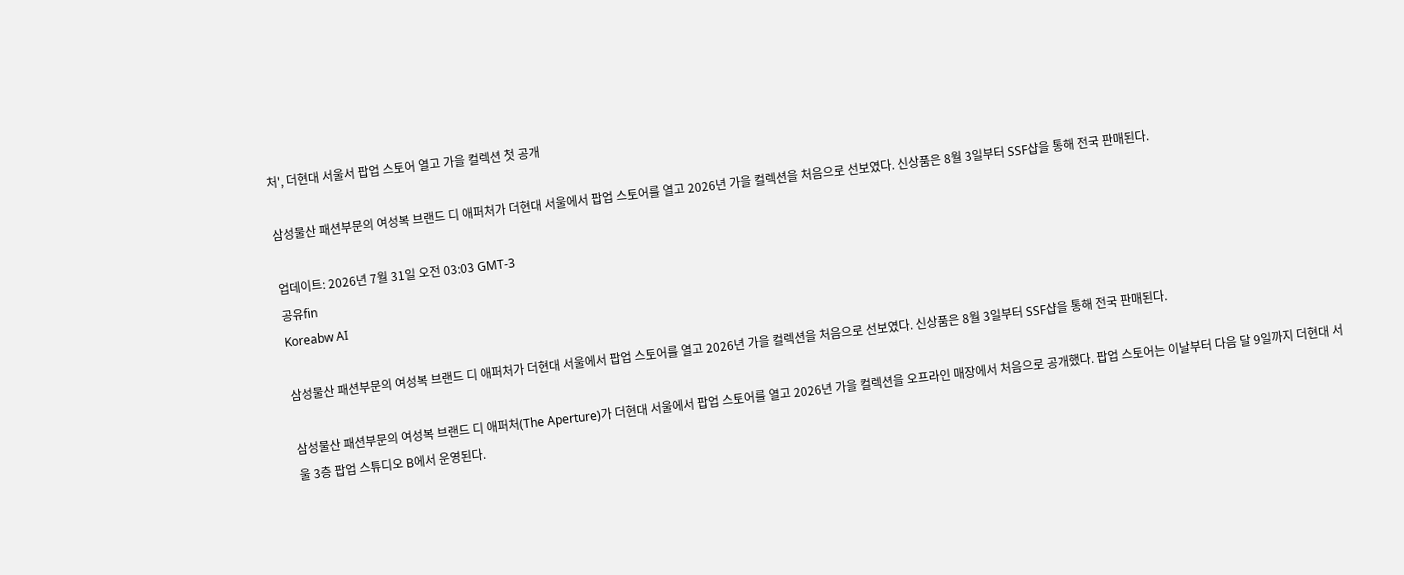처', 더현대 서울서 팝업 스토어 열고 가을 컬렉션 첫 공개

삼성물산 패션부문의 여성복 브랜드 디 애퍼처가 더현대 서울에서 팝업 스토어를 열고 2026년 가을 컬렉션을 처음으로 선보였다. 신상품은 8월 3일부터 SSF샵을 통해 전국 판매된다.

업데이트: 2026년 7월 31일 오전 03:03 GMT-3
공유fin
Koreabw AI

삼성물산 패션부문의 여성복 브랜드 디 애퍼처가 더현대 서울에서 팝업 스토어를 열고 2026년 가을 컬렉션을 처음으로 선보였다. 신상품은 8월 3일부터 SSF샵을 통해 전국 판매된다.

삼성물산 패션부문의 여성복 브랜드 디 애퍼처(The Aperture)가 더현대 서울에서 팝업 스토어를 열고 2026년 가을 컬렉션을 오프라인 매장에서 처음으로 공개했다. 팝업 스토어는 이날부터 다음 달 9일까지 더현대 서울 3층 팝업 스튜디오 B에서 운영된다.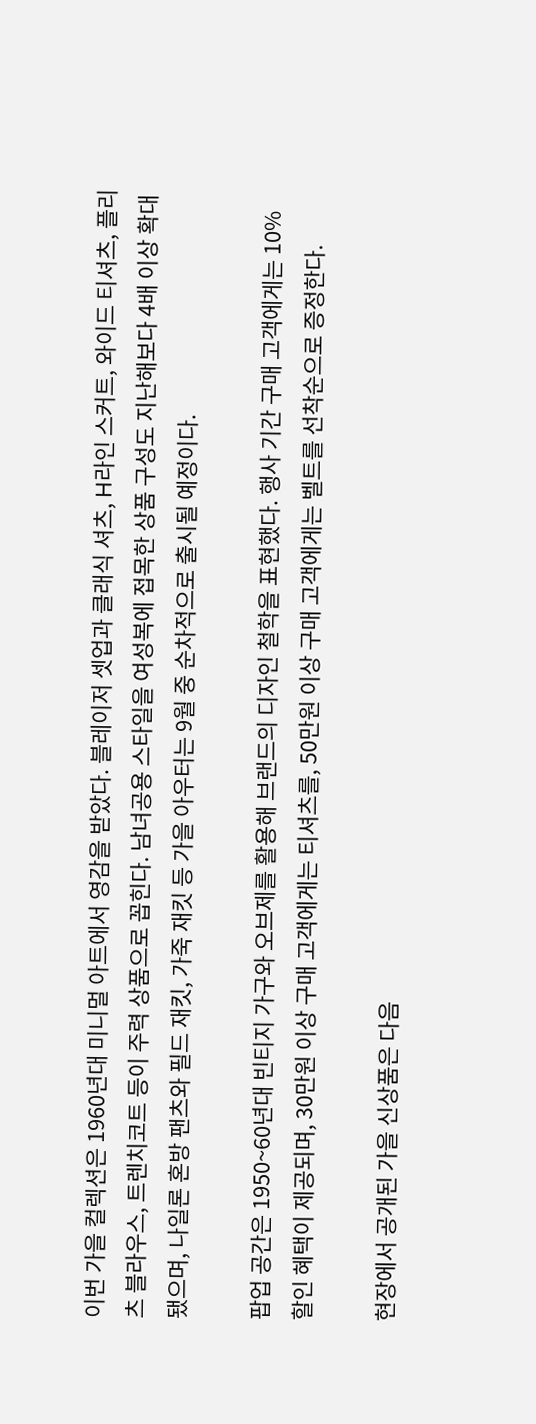이번 가을 컬렉션은 1960년대 미니멀 아트에서 영감을 받았다. 블레이저 셋업과 클래식 셔츠, H라인 스커트, 와이드 티셔츠, 플리츠 블라우스, 트렌치코트 등이 주력 상품으로 꼽힌다. 남녀공용 스타일을 여성복에 접목한 상품 구성도 지난해보다 4배 이상 확대됐으며, 나일론 혼방 팬츠와 필드 재킷, 가죽 재킷 등 가을 아우터는 9월 중 순차적으로 출시될 예정이다.

팝업 공간은 1950~60년대 빈티지 가구와 오브제를 활용해 브랜드의 디자인 철학을 표현했다. 행사 기간 구매 고객에게는 10% 할인 혜택이 제공되며, 30만원 이상 구매 고객에게는 티셔츠를, 50만원 이상 구매 고객에게는 벨트를 선착순으로 증정한다.

현장에서 공개된 가을 신상품은 다음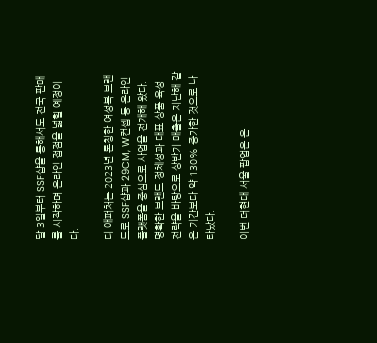달 3일부터 SSF샵을 통해서도 전국 판매를 시작하며 온라인 접점을 넓힐 예정이다.

디 애퍼처는 2023년 론칭한 여성복 브랜드로 SSF샵과 29CM, W컨셉 등 온라인 플랫폼을 중심으로 사업을 전개해 왔다. 명확한 브랜드 정체성과 대표 상품 육성 전략을 바탕으로 상반기 매출은 지난해 같은 기간보다 약 130% 증가한 것으로 나타났다.

이번 더현대 서울 팝업은 온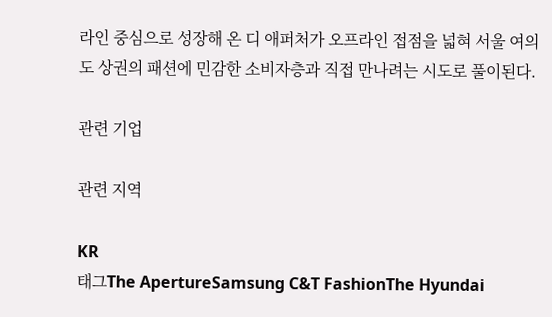라인 중심으로 성장해 온 디 애퍼처가 오프라인 접점을 넓혀 서울 여의도 상권의 패션에 민감한 소비자층과 직접 만나려는 시도로 풀이된다.

관련 기업

관련 지역

KR
태그The ApertureSamsung C&T FashionThe Hyundai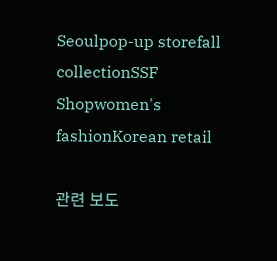Seoulpop-up storefall collectionSSF Shopwomen's fashionKorean retail

관련 보도